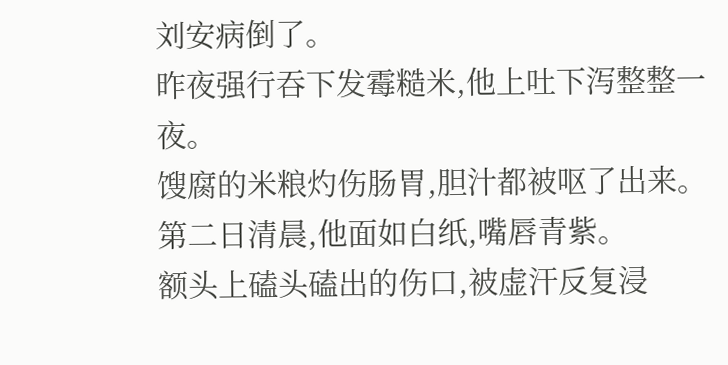刘安病倒了。
昨夜强行吞下发霉糙米,他上吐下泻整整一夜。
馊腐的米粮灼伤肠胃,胆汁都被呕了出来。
第二日清晨,他面如白纸,嘴唇青紫。
额头上磕头磕出的伤口,被虚汗反复浸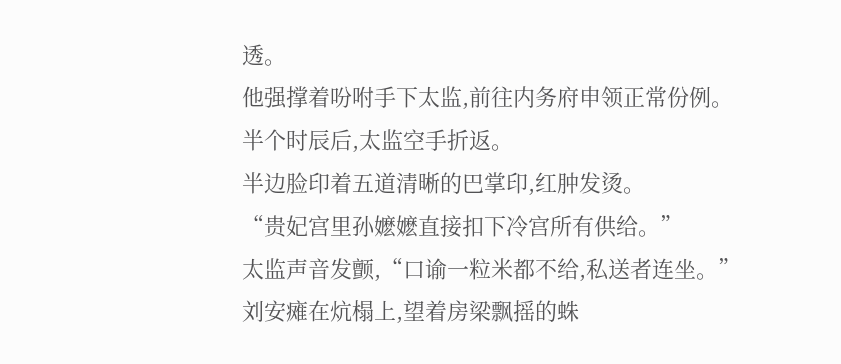透。
他强撑着吩咐手下太监,前往内务府申领正常份例。
半个时辰后,太监空手折返。
半边脸印着五道清晰的巴掌印,红肿发烫。
“贵妃宫里孙嬷嬷直接扣下冷宫所有供给。”
太监声音发颤,“口谕一粒米都不给,私送者连坐。”
刘安瘫在炕榻上,望着房梁飘摇的蛛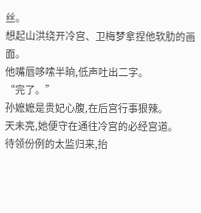丝。
想起山洪绕开冷宫、卫梅梦拿捏他软肋的画面。
他嘴唇哆嗦半晌,低声吐出二字。
“完了。”
孙嬷嬷是贵妃心腹,在后宫行事狠辣。
天未亮,她便守在通往冷宫的必经宫道。
待领份例的太监归来,抬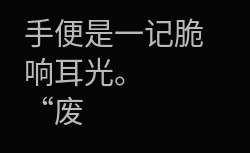手便是一记脆响耳光。
“废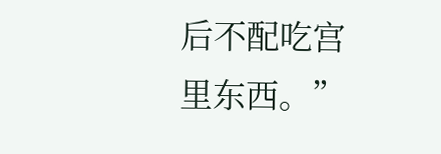后不配吃宫里东西。”